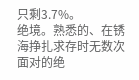只剩3.7%。
绝境。熟悉的、在锈海挣扎求存时无数次面对的绝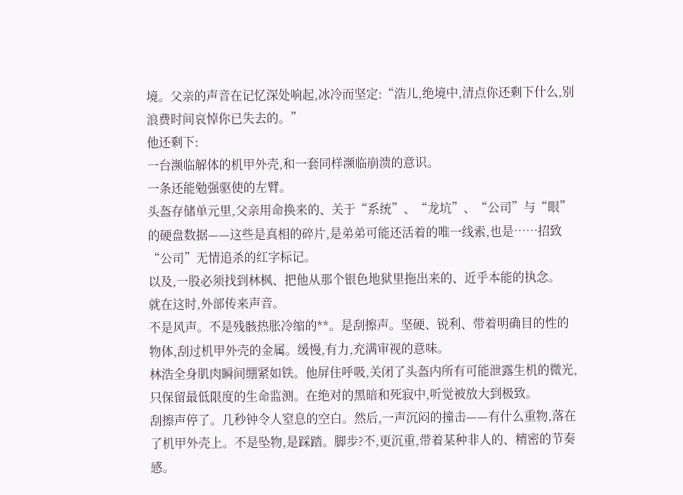境。父亲的声音在记忆深处响起,冰冷而坚定:“浩儿,绝境中,清点你还剩下什么,别浪费时间哀悼你已失去的。”
他还剩下:
一台濒临解体的机甲外壳,和一套同样濒临崩溃的意识。
一条还能勉强驱使的左臂。
头盔存储单元里,父亲用命换来的、关于“系统”、“龙坑”、“公司”与“眼”的硬盘数据——这些是真相的碎片,是弟弟可能还活着的唯一线索,也是……招致“公司”无情追杀的红字标记。
以及,一股必须找到林枫、把他从那个银色地狱里拖出来的、近乎本能的执念。
就在这时,外部传来声音。
不是风声。不是残骸热胀冷缩的**。是刮擦声。坚硬、锐利、带着明确目的性的物体,刮过机甲外壳的金属。缓慢,有力,充满审视的意味。
林浩全身肌肉瞬间绷紧如铁。他屏住呼吸,关闭了头盔内所有可能泄露生机的微光,只保留最低限度的生命监测。在绝对的黑暗和死寂中,听觉被放大到极致。
刮擦声停了。几秒钟令人窒息的空白。然后,一声沉闷的撞击——有什么重物,落在了机甲外壳上。不是坠物,是踩踏。脚步?不,更沉重,带着某种非人的、精密的节奏感。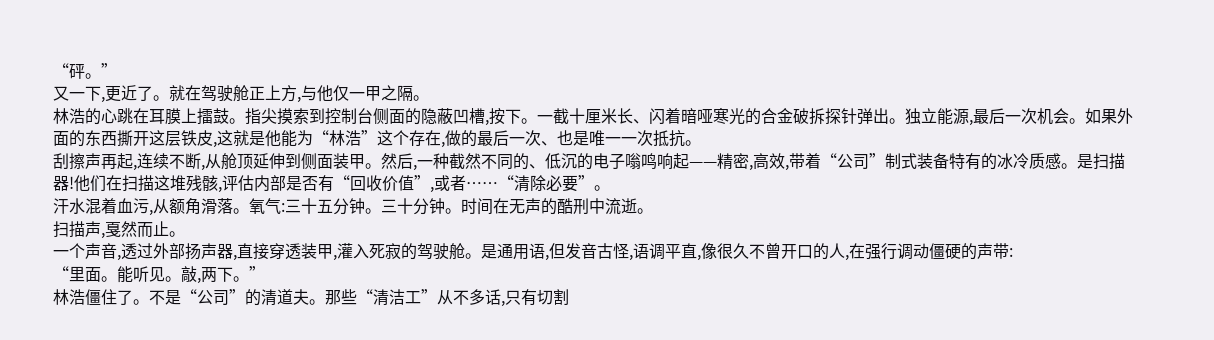“砰。”
又一下,更近了。就在驾驶舱正上方,与他仅一甲之隔。
林浩的心跳在耳膜上擂鼓。指尖摸索到控制台侧面的隐蔽凹槽,按下。一截十厘米长、闪着暗哑寒光的合金破拆探针弹出。独立能源,最后一次机会。如果外面的东西撕开这层铁皮,这就是他能为“林浩”这个存在,做的最后一次、也是唯一一次抵抗。
刮擦声再起,连续不断,从舱顶延伸到侧面装甲。然后,一种截然不同的、低沉的电子嗡鸣响起——精密,高效,带着“公司”制式装备特有的冰冷质感。是扫描器!他们在扫描这堆残骸,评估内部是否有“回收价值”,或者……“清除必要”。
汗水混着血污,从额角滑落。氧气:三十五分钟。三十分钟。时间在无声的酷刑中流逝。
扫描声,戛然而止。
一个声音,透过外部扬声器,直接穿透装甲,灌入死寂的驾驶舱。是通用语,但发音古怪,语调平直,像很久不曾开口的人,在强行调动僵硬的声带:
“里面。能听见。敲,两下。”
林浩僵住了。不是“公司”的清道夫。那些“清洁工”从不多话,只有切割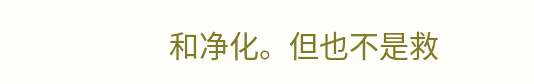和净化。但也不是救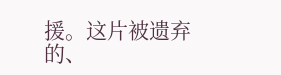援。这片被遗弃的、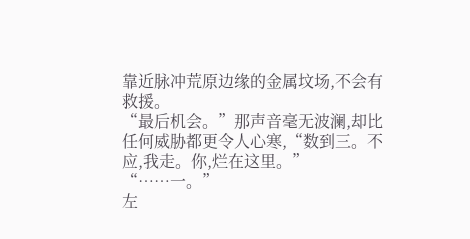靠近脉冲荒原边缘的金属坟场,不会有救援。
“最后机会。”那声音毫无波澜,却比任何威胁都更令人心寒,“数到三。不应,我走。你,烂在这里。”
“……一。”
左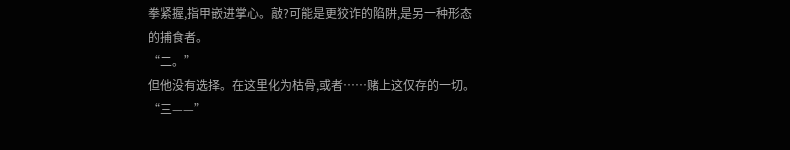拳紧握,指甲嵌进掌心。敲?可能是更狡诈的陷阱,是另一种形态的捕食者。
“二。”
但他没有选择。在这里化为枯骨,或者……赌上这仅存的一切。
“三——”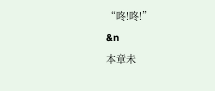“咚!咚!”
&n
本章未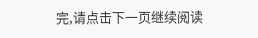完,请点击下一页继续阅读